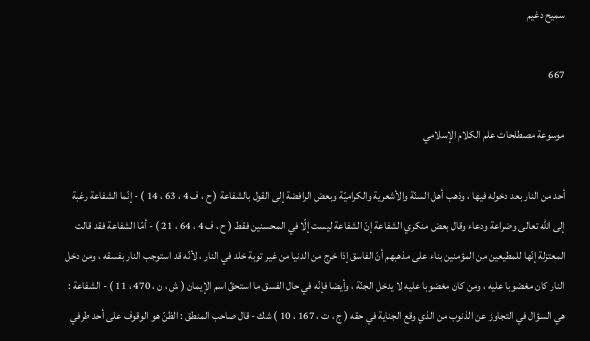سميح دغيم

667

موسوعة مصطلحات علم الكلام الإسلامي

أحد من النار بعد دخوله فيها ، وذهب أهل السنّة والأشعرية والكراميّة وبعض الرافضة إلى القول بالشفاعة ( ح ، ف 4 ، 63 ، 14 ) - إنّما الشفاعة رغبة إلى اللّه تعالى وضراعة ودعاء وقال بعض منكري الشفاعة إنّ الشفاعة ليست إلّا في المحسنين فقط ( ح ، ف 4 ، 64 ، 21 ) - أمّا الشفاعة فقد قالت المعتزلة إنّها للمطيعين من المؤمنين بناء على مذهبهم أنّ الفاسق إذا خرج من الدنيا من غير توبة خلد في النار ، لأنّه قد استوجب النار بفسقه ، ومن دخل النار كان مغضوبا عليه ، ومن كان مغضوبا عليه لا يدخل الجنّة ، وأيضا فإنّه في حال الفسق ما استحقّ اسم الإيمان ( ش ، ن ، 470 ، 11 ) - الشفاعة : هي السؤال في التجاوز عن الذنوب من الذي وقع الجناية في حقه ( ج ، ت ، 167 ، 10 ) شك - قال صاحب المنطق : الظنّ هو الوقوف على أحد طرفي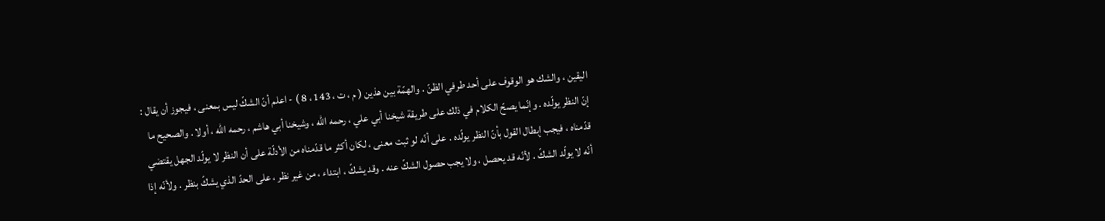اليقين ، والشك هو الوقوف على أحد طرفي الظنّ . والهمّة بين هذين ( م ، ت ، 143 ، 8 ) - اعلم أنّ الشكّ ليس بمعنى ، فيجوز أن يقال : إنّ النظر يولّده . وإنّما يصحّ الكلام في ذلك على طريقة شيخنا أبي علي ، رحمه اللّه ، وشيخنا أبي هاشم ، رحمه اللّه ، أولا . والصحيح ما قدّمناه ، فيجب إبطال القول بأنّ النظر يولّده . على أنّه لو ثبت معنى ، لكان أكثر ما قدّمناه من الأدلّة على أن النظر لا يولّد الجهل يقتضي أنّه لا يولّد الشكّ . لأنّه قد يحصل ، ولا يجب حصول الشكّ عنه . وقد يشكّ ، ابتداء ، من غير نظر ، على الحدّ الذي يشكّ بنظر . ولأنّه إذا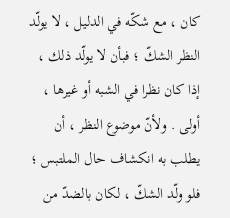كان ، مع شكّه في الدليل ، لا يولّد النظر الشكّ ؛ فبأن لا يولّد ذلك ، إذا كان نظرا في الشبه أو غيرها ، أولى . ولأنّ موضوع النظر ، أن يطلب به انكشاف حال الملتبس ؛ فلو ولّد الشكّ ، لكان بالضدّ من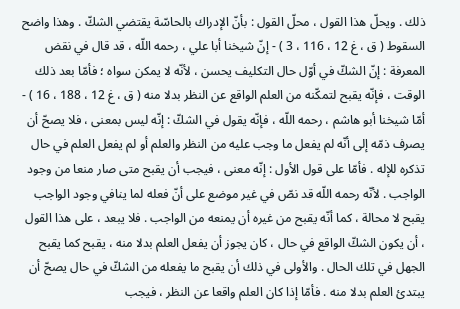ذلك . ويحلّ هذا القول ، محلّ القول : بأنّ الإدراك بالحاسّة يقتضي الشكّ . وهذا واضح السقوط ( ق ، غ 12 ، 116 ، 3 ) - إنّ شيخنا أبا علي ، رحمه اللّه ، قد قال في نقض المعرفة : إنّ الشكّ في أوّل حال التكليف يحسن ، لأنّه لا يمكن سواه ؛ فأمّا بعد ذلك الوقت ، فإنّه يقبح لتمكّنه من العلم الواقع عن النظر بدلا منه ( ق ، غ 12 ، 188 ، 16 ) - أمّا شيخنا أبو هاشم ، رحمه اللّه ، فإنّه يقول في الشكّ : إنّه ليس بمعنى ، فلا يصحّ أن يصرف ذمّه إلى أنّه لم يفعل ما وجب عليه من النظر والعلم أو لم يفعل العلم في حال تذكره للإله . فأمّا على قول الأول : إنّه معنى ، فيجب أن يقبح متى صار منعا من وجود الواجب . لأنّه رحمه اللّه قد نصّ في غير موضع على أنّ فعله لما ينافي وجود الواجب يقبح لا محالة ، كما أنّه يقبح من غيره أن يمنعه من الواجب . فلا يبعد ، على هذا القول ، أن يكون الشكّ الواقع في حال ، كان يجوز أن يفعل العلم بدلا منه ، يقبح كما يقبح الجهل في تلك الحال . والأولى في ذلك أن يقبح ما يفعله من الشكّ في حال يصحّ أن يبتدئ العلم بدلا منه . فأمّا إذا كان العلم واقعا عن النظر ، فيجب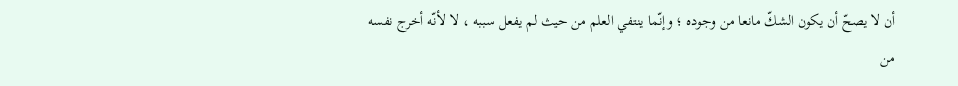أن لا يصحّ أن يكون الشكّ مانعا من وجوده ؛ وإنّما ينتفي العلم من حيث لم يفعل سببه ، لا لأنّه أخرج نفسه من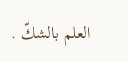العلم بالشكّ .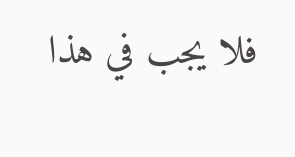فلا يجب في هذا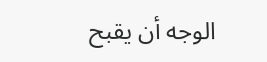الوجه أن يقبح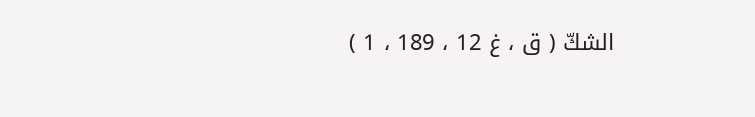الشكّ ( ق ، غ 12 ، 189 ، 1 )